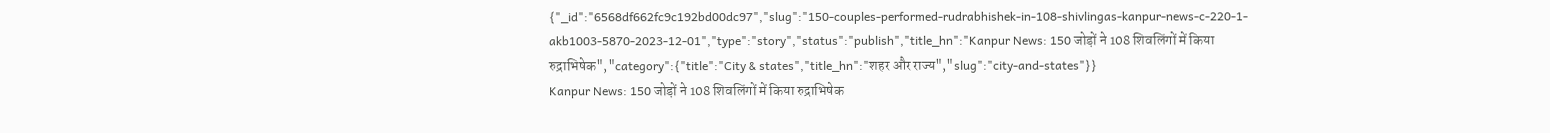{"_id":"6568df662fc9c192bd00dc97","slug":"150-couples-performed-rudrabhishek-in-108-shivlingas-kanpur-news-c-220-1-akb1003-5870-2023-12-01","type":"story","status":"publish","title_hn":"Kanpur News: 150 जोड़ों ने 108 शिवलिंगों में किया रुद्राभिषेक","category":{"title":"City & states","title_hn":"शहर और राज्य","slug":"city-and-states"}}
Kanpur News: 150 जोड़ों ने 108 शिवलिंगों में किया रुद्राभिषेक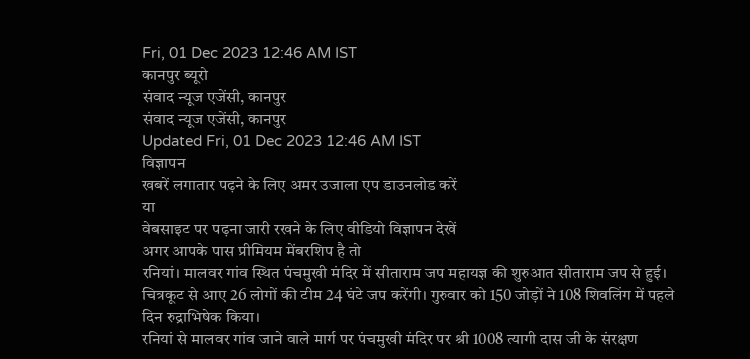Fri, 01 Dec 2023 12:46 AM IST
कानपुर ब्यूरो
संवाद न्यूज एजेंसी, कानपुर
संवाद न्यूज एजेंसी, कानपुर
Updated Fri, 01 Dec 2023 12:46 AM IST
विज्ञापन
खबरें लगातार पढ़ने के लिए अमर उजाला एप डाउनलोड करें
या
वेबसाइट पर पढ़ना जारी रखने के लिए वीडियो विज्ञापन देखें
अगर आपके पास प्रीमियम मेंबरशिप है तो
रनियां। मालवर गांव स्थित पंचमुखी मंदिर में सीताराम जप महायज्ञ की शुरुआत सीताराम जप से हुई। चित्रकूट से आए 26 लोगों की टीम 24 घंटे जप करेंगी। गुरुवार को 150 जोड़ों ने 108 शिवलिंग में पहले दिन रुद्राभिषेक किया।
रनियां से मालवर गांव जाने वाले मार्ग पर पंचमुखी मंदिर पर श्री 1008 त्यागी दास जी के संरक्षण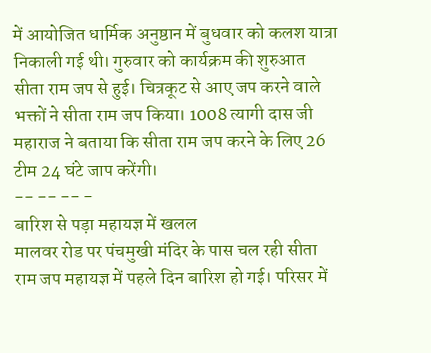में आयोजित धार्मिक अनुष्ठान में बुधवार को कलश यात्रा निकाली गई थी। गुरुवार को कार्यक्रम की शुरुआत सीता राम जप से हुई। चित्रकूट से आए जप करने वाले भक्तों ने सीता राम जप किया। 1008 त्यागी दास जी महाराज ने बताया कि सीता राम जप करने के लिए 26 टीम 24 घंटे जाप करेंगी।
-- -- -- -
बारिश से पड़ा महायज्ञ में खलल
मालवर रोड पर पंचमुखी मंदिर के पास चल रही सीता राम जप महायज्ञ में पहले दिन बारिश हो गई। परिसर में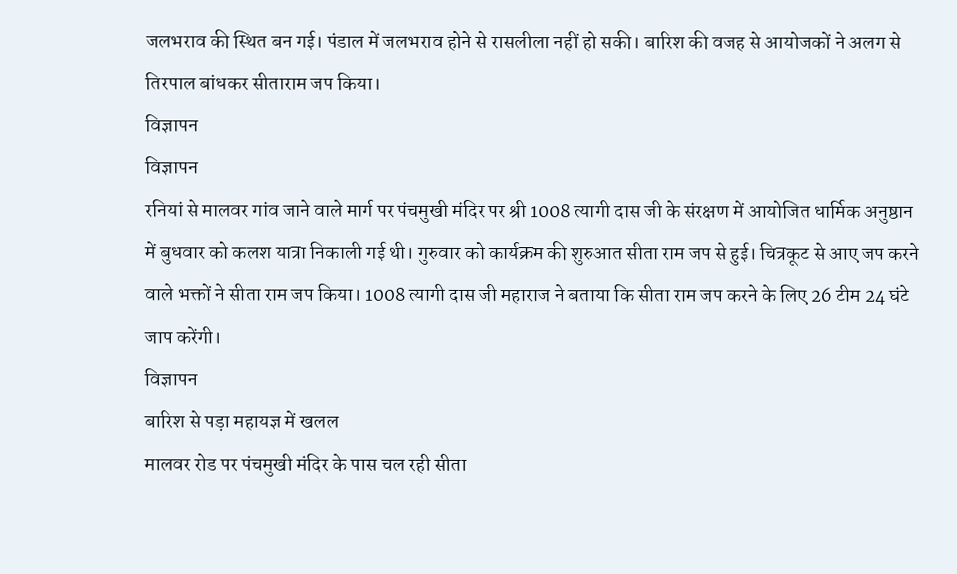जलभराव की स्थित बन गई। पंडाल में जलभराव होने से रासलीला नहीं हो सकी। बारिश की वजह से आयोजकों ने अलग से तिरपाल बांधकर सीताराम जप किया।
विज्ञापन
विज्ञापन
रनियां से मालवर गांव जाने वाले मार्ग पर पंचमुखी मंदिर पर श्री 1008 त्यागी दास जी के संरक्षण में आयोजित धार्मिक अनुष्ठान में बुधवार को कलश यात्रा निकाली गई थी। गुरुवार को कार्यक्रम की शुरुआत सीता राम जप से हुई। चित्रकूट से आए जप करने वाले भक्तों ने सीता राम जप किया। 1008 त्यागी दास जी महाराज ने बताया कि सीता राम जप करने के लिए 26 टीम 24 घंटे जाप करेंगी।
विज्ञापन
बारिश से पड़ा महायज्ञ में खलल
मालवर रोड पर पंचमुखी मंदिर के पास चल रही सीता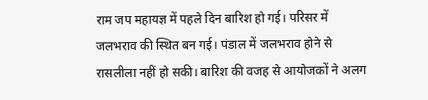राम जप महायज्ञ में पहले दिन बारिश हो गई। परिसर में जलभराव की स्थित बन गई। पंडाल में जलभराव होने से रासलीला नहीं हो सकी। बारिश की वजह से आयोजकों ने अलग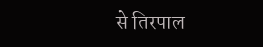से तिरपाल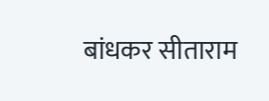बांधकर सीताराम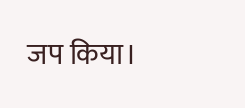जप किया।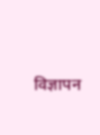विज्ञापन